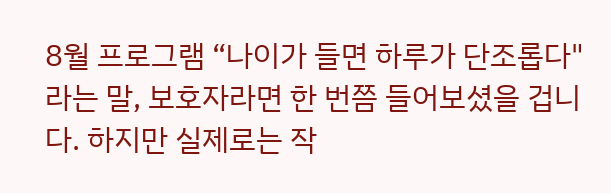8월 프로그램 “나이가 들면 하루가 단조롭다"라는 말, 보호자라면 한 번쯤 들어보셨을 겁니다. 하지만 실제로는 작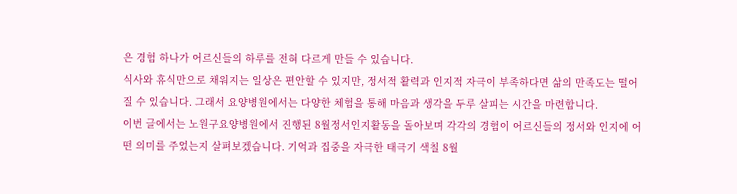은 경험 하나가 어르신들의 하루를 전혀 다르게 만들 수 있습니다.
식사와 휴식만으로 채워지는 일상은 편안할 수 있지만, 정서적 활력과 인지적 자극이 부족하다면 삶의 만족도는 떨어질 수 있습니다. 그래서 요양병원에서는 다양한 체험을 통해 마음과 생각을 두루 살피는 시간을 마련합니다.
이번 글에서는 노원구요양병원에서 진행된 8월정서인지활동을 돌아보며 각각의 경험이 어르신들의 정서와 인지에 어떤 의미를 주었는지 살펴보겠습니다. 기억과 집중을 자극한 태극기 색칠 8월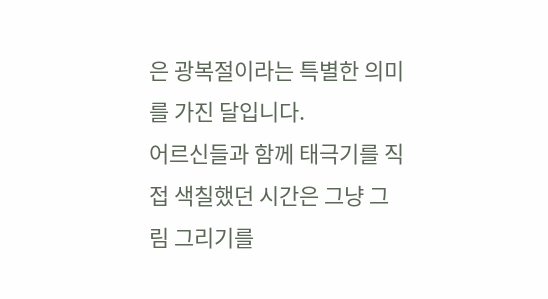은 광복절이라는 특별한 의미를 가진 달입니다.
어르신들과 함께 태극기를 직접 색칠했던 시간은 그냥 그림 그리기를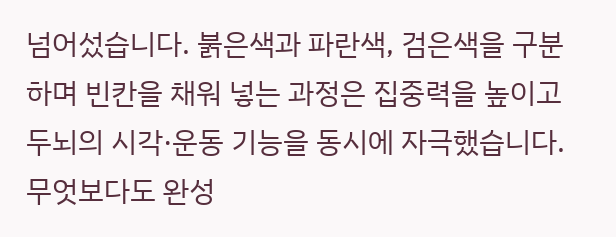넘어섰습니다. 붉은색과 파란색, 검은색을 구분하며 빈칸을 채워 넣는 과정은 집중력을 높이고 두뇌의 시각·운동 기능을 동시에 자극했습니다.
무엇보다도 완성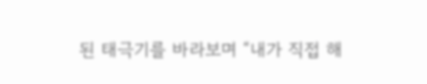된 태극기를 바라보며 “내가 직접 해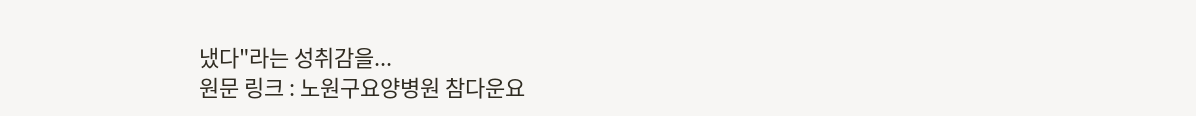냈다"라는 성취감을...
원문 링크 : 노원구요양병원 참다운요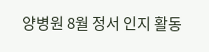양병원 8월 정서 인지 활동